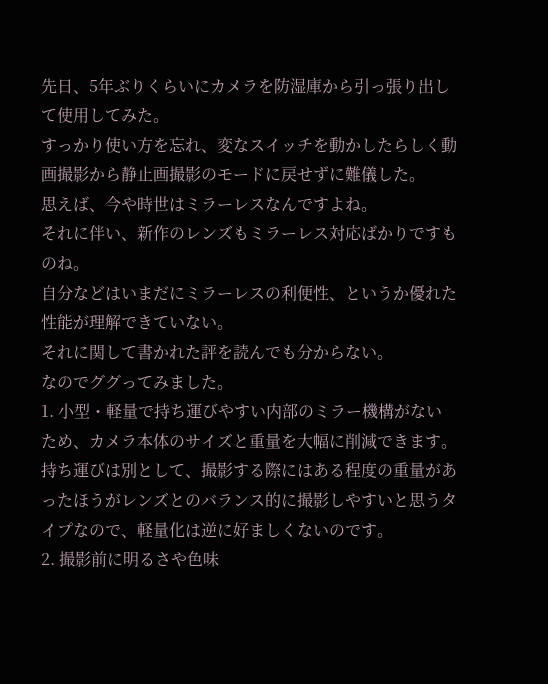先日、5年ぶりくらいにカメラを防湿庫から引っ張り出して使用してみた。
すっかり使い方を忘れ、変なスイッチを動かしたらしく動画撮影から静止画撮影のモードに戻せずに難儀した。
思えば、今や時世はミラーレスなんですよね。
それに伴い、新作のレンズもミラーレス対応ばかりですものね。
自分などはいまだにミラーレスの利便性、というか優れた性能が理解できていない。
それに関して書かれた評を読んでも分からない。
なのでググってみました。
1. 小型・軽量で持ち運びやすい内部のミラー機構がないため、カメラ本体のサイズと重量を大幅に削減できます。
持ち運びは別として、撮影する際にはある程度の重量があったほうがレンズとのバランス的に撮影しやすいと思うタイプなので、軽量化は逆に好ましくないのです。
2. 撮影前に明るさや色味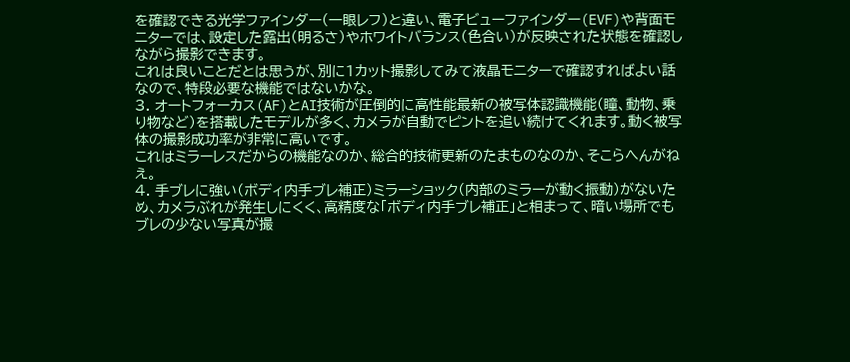を確認できる光学ファインダー(一眼レフ)と違い、電子ビューファインダー(EVF)や背面モニターでは、設定した露出(明るさ)やホワイトバランス(色合い)が反映された状態を確認しながら撮影できます。
これは良いことだとは思うが、別に1カット撮影してみて液晶モニターで確認すればよい話なので、特段必要な機能ではないかな。
3. オートフォーカス(AF)とAI技術が圧倒的に高性能最新の被写体認識機能(瞳、動物、乗り物など)を搭載したモデルが多く、カメラが自動でピントを追い続けてくれます。動く被写体の撮影成功率が非常に高いです。
これはミラーレスだからの機能なのか、総合的技術更新のたまものなのか、そこらへんがねえ。
4. 手ブレに強い(ボディ内手ブレ補正)ミラーショック(内部のミラーが動く振動)がないため、カメラぶれが発生しにくく、高精度な「ボディ内手ブレ補正」と相まって、暗い場所でもブレの少ない写真が撮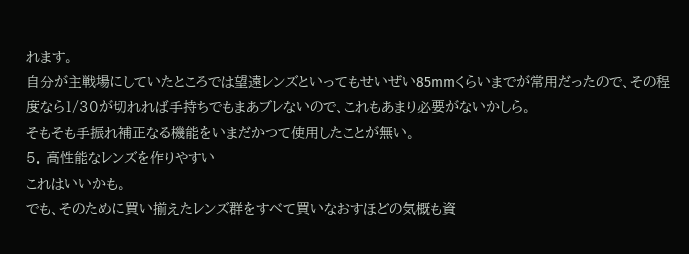れます。
自分が主戦場にしていたところでは望遠レンズといってもせいぜい85mmくらいまでが常用だったので、その程度なら1/30が切れれば手持ちでもまあブレないので、これもあまり必要がないかしら。
そもそも手振れ補正なる機能をいまだかつて使用したことが無い。
5. 高性能なレンズを作りやすい
これはいいかも。
でも、そのために買い揃えたレンズ群をすべて買いなおすほどの気概も資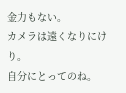金力もない。
カメラは遠くなりにけり。
自分にとってのね。